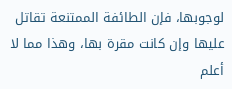لوجوبها، فإن الطائفة الممتنعة تقاتل عليها وإن كانت مقرة بها، وهذا مما لا أعلم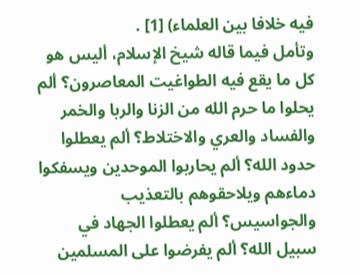فيه خلافا بين العلماء) [1] .
وتأمل فيما قاله شيخ الإسلام، أليس هو كل ما يقع فيه الطواغيت المعاصرون؟ ألم يحلوا ما حرم الله من الزنا والربا والخمر والفساد والعري والاختلاط؟ ألم يعطلوا حدود الله؟ ألم يحاربوا الموحدين ويسفكوا دماءهم ويلاحقوهم بالتعذيب والجواسيس؟ ألم يعطلوا الجهاد في سبيل الله؟ ألم يفرضوا على المسلمين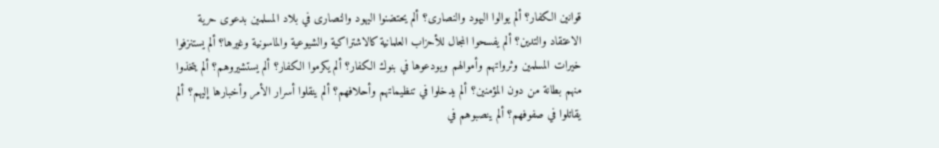قوانين الكفار؟ ألم يوالوا اليهود والنصارى؟ ألم يحتضنوا اليهود والنصارى في بلاد المسلمين بدعوى حرية الاعتقاد والتدين؟ ألم يفسحوا المجال للأحزاب العلمانية كالاشتراكية والشيوعية والماسونية وغيرها؟ ألم يستنزفوا خيرات المسلمين وثرواتهم وأموالهم ويودعوها في بنوك الكفار؟ ألم يكرموا الكفار؟ ألم يستشيروهم؟ ألم يتخذوا منهم بطانة من دون المؤمنين؟ ألم يدخلوا في تنظيماتهم وأحلافهم؟ ألم ينقلوا أسرار الأمر وأخبارها إليهم؟ ألم يقاتلوا في صفوفهم؟ ألم ينصبوهم في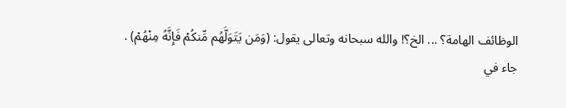الوظائف الهامة؟ ... الخ؟! والله سبحانه وتعالى يقول: (وَمَن يَتَوَلَّهُم مِّنكُمْ فَإِنَّهُ مِنْهُمْ) .
جاء في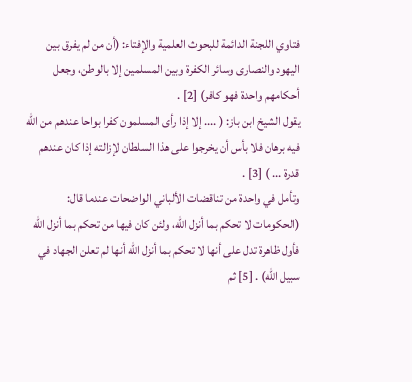فتاوي اللجنة الدائمة للبحوث العلمية والإفتاء: (أن من لم يفرق بين اليهود والنصارى وسائر الكفرة وبين المسلمين إلا بالوطن، وجعل أحكامهم واحدة فهو كافر) [2] .
يقول الشيخ ابن باز: ( .... إلا إذا رأى المسلمون كفرا بواحا عندهم من الله فيه برهان فلا بأس أن يخرجوا على هذا السلطان لإزالته إذا كان عندهم قدرة ... ) [3] .
وتأمل في واحدة من تناقضات الألباني الواضحات عندما قال: (الحكومات لا تحكم بما أنزل الله، ولئن كان فيها من تحكم بما أنزل الله فأول ظاهرة تدل على أنها لا تحكم بما أنزل الله أنها لم تعلن الجهاد في سبيل الله) . [5] ثم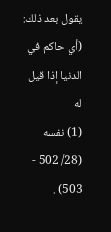يقول بعد ذلك: (أي حاكم في الدنيا إذا قيل له
(1) نفسه (28/ 502 - 503) .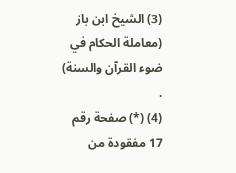(3) الشيخ ابن باز (معاملة الحكام في ضوء القرآن والسنة) .
(4) (*) صفحة رقم 17 مفقودة من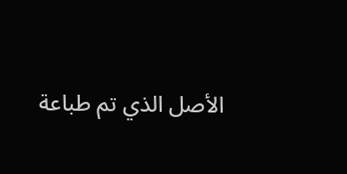الأصل الذي تم طباعة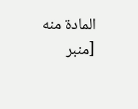المادة منه [منبر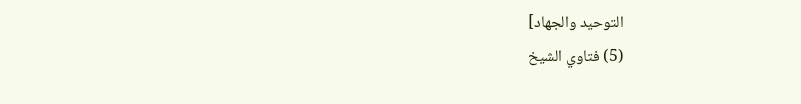التوحيد والجهاد]
(5) فتاوي الشيخ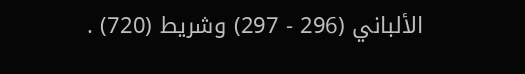الألباني (296 - 297) وشريط (720) .